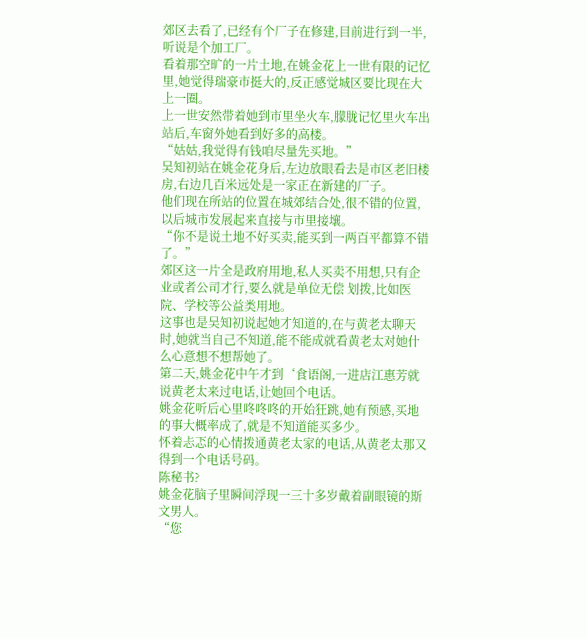郊区去看了,已经有个厂子在修建,目前进行到一半,听说是个加工厂。
看着那空旷的一片土地,在姚金花上一世有限的记忆里,她觉得瑞豪市挺大的,反正感觉城区要比现在大上一圈。
上一世安然带着她到市里坐火车,朦胧记忆里火车出站后,车窗外她看到好多的高楼。
“姑姑,我觉得有钱咱尽量先买地。”
吴知初站在姚金花身后,左边放眼看去是市区老旧楼房,右边几百米远处是一家正在新建的厂子。
他们现在所站的位置在城郊结合处,很不错的位置,以后城市发展起来直接与市里接壤。
“你不是说土地不好买卖,能买到一两百平都算不错了。”
郊区这一片全是政府用地,私人买卖不用想,只有企业或者公司才行,要么就是单位无偿 划拨,比如医院、学校等公益类用地。
这事也是吴知初说起她才知道的,在与黄老太聊天时,她就当自己不知道,能不能成就看黄老太对她什么心意想不想帮她了。
第二天,姚金花中午才到‘食语阁,一进店江惠芳就说黄老太来过电话,让她回个电话。
姚金花听后心里咚咚咚的开始狂跳,她有预感,买地的事大概率成了,就是不知道能买多少。
怀着忐忑的心情拨通黄老太家的电话,从黄老太那又得到一个电话号码。
陈秘书?
姚金花脑子里瞬间浮现一三十多岁戴着副眼镜的斯文男人。
“您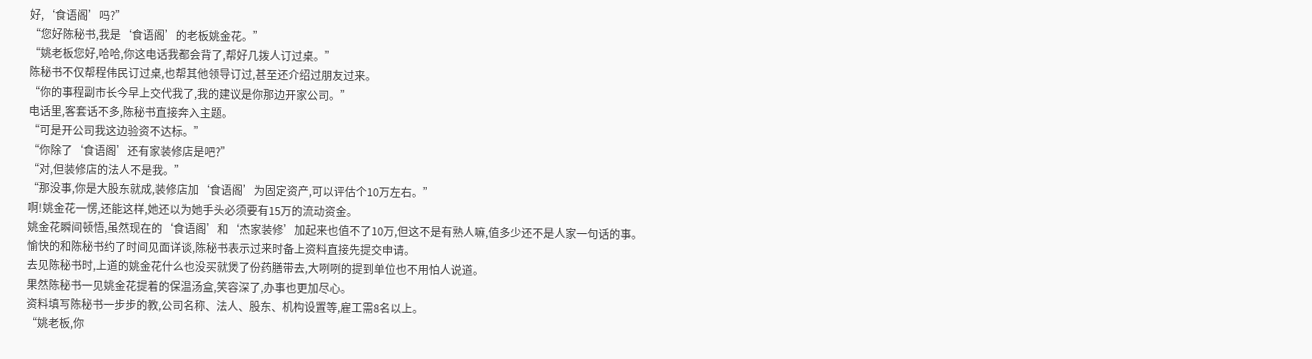好,‘食语阁’吗?”
“您好陈秘书,我是‘食语阁’的老板姚金花。”
“姚老板您好,哈哈,你这电话我都会背了,帮好几拨人订过桌。”
陈秘书不仅帮程伟民订过桌,也帮其他领导订过,甚至还介绍过朋友过来。
“你的事程副市长今早上交代我了,我的建议是你那边开家公司。”
电话里,客套话不多,陈秘书直接奔入主题。
“可是开公司我这边验资不达标。”
“你除了‘食语阁’还有家装修店是吧?”
“对,但装修店的法人不是我。”
“那没事,你是大股东就成,装修店加‘食语阁’为固定资产,可以评估个10万左右。”
啊!姚金花一愣,还能这样,她还以为她手头必须要有15万的流动资金。
姚金花瞬间顿悟,虽然现在的‘食语阁’和‘杰家装修’加起来也值不了10万,但这不是有熟人嘛,值多少还不是人家一句话的事。
愉快的和陈秘书约了时间见面详谈,陈秘书表示过来时备上资料直接先提交申请。
去见陈秘书时,上道的姚金花什么也没买就煲了份药膳带去,大咧咧的提到单位也不用怕人说道。
果然陈秘书一见姚金花提着的保温汤盒,笑容深了,办事也更加尽心。
资料填写陈秘书一步步的教,公司名称、法人、股东、机构设置等,雇工需8名以上。
“姚老板,你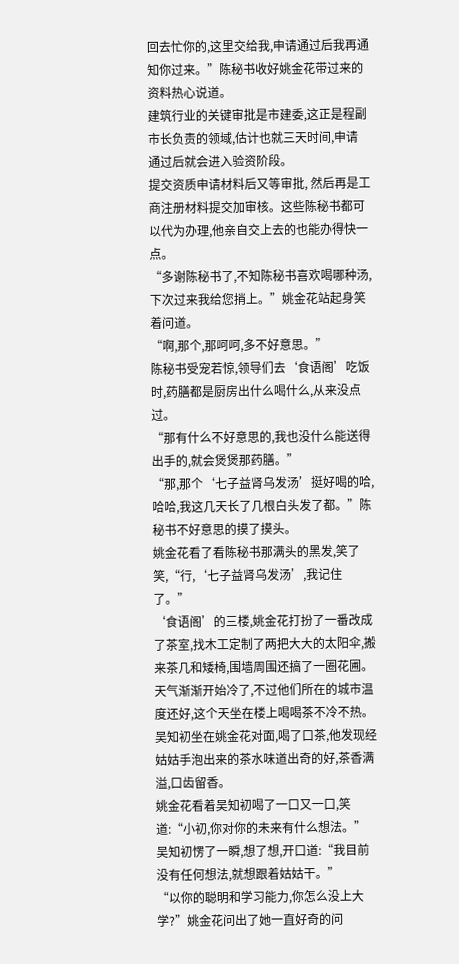回去忙你的,这里交给我,申请通过后我再通知你过来。”陈秘书收好姚金花带过来的资料热心说道。
建筑行业的关键审批是市建委,这正是程副市长负责的领域,估计也就三天时间,申请 通过后就会进入验资阶段。
提交资质申请材料后又等审批, 然后再是工商注册材料提交加审核。这些陈秘书都可以代为办理,他亲自交上去的也能办得快一点。
“多谢陈秘书了,不知陈秘书喜欢喝哪种汤,下次过来我给您捎上。”姚金花站起身笑着问道。
“啊,那个,那呵呵,多不好意思。”
陈秘书受宠若惊,领导们去‘食语阁’吃饭时,药膳都是厨房出什么喝什么,从来没点过。
“那有什么不好意思的,我也没什么能送得出手的,就会煲煲那药膳。”
“那,那个‘七子益肾乌发汤’挺好喝的哈,哈哈,我这几天长了几根白头发了都。”陈秘书不好意思的摸了摸头。
姚金花看了看陈秘书那满头的黑发,笑了笑,“行,‘七子益肾乌发汤’,我记住了。”
‘食语阁’的三楼,姚金花打扮了一番改成了茶室,找木工定制了两把大大的太阳伞,搬来茶几和矮椅,围墙周围还搞了一圈花圃。
天气渐渐开始冷了,不过他们所在的城市温度还好,这个天坐在楼上喝喝茶不冷不热。
吴知初坐在姚金花对面,喝了口茶,他发现经姑姑手泡出来的茶水味道出奇的好,茶香满溢,口齿留香。
姚金花看着吴知初喝了一口又一口,笑道:“小初,你对你的未来有什么想法。”
吴知初愣了一瞬,想了想,开口道:“我目前没有任何想法,就想跟着姑姑干。”
“以你的聪明和学习能力,你怎么没上大学?”姚金花问出了她一直好奇的问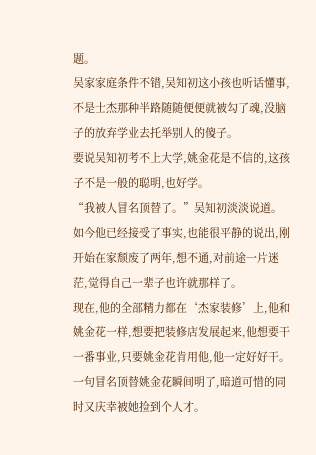题。
吴家家庭条件不错,吴知初这小孩也听话懂事,不是士杰那种半路随随便便就被勾了魂,没脑子的放弃学业去托举别人的傻子。
要说吴知初考不上大学,姚金花是不信的,这孩子不是一般的聪明,也好学。
“我被人冒名顶替了。”吴知初淡淡说道。
如今他已经接受了事实,也能很平静的说出,刚开始在家颓废了两年,想不通,对前途一片迷茫,觉得自己一辈子也许就那样了。
现在,他的全部精力都在‘杰家装修’上,他和姚金花一样,想要把装修店发展起来,他想要干一番事业,只要姚金花肯用他,他一定好好干。
一句冒名顶替姚金花瞬间明了,暗道可惜的同时又庆幸被她捡到个人才。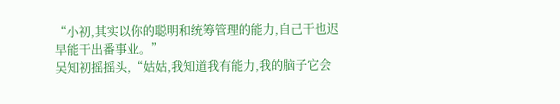“小初,其实以你的聪明和统筹管理的能力,自己干也迟早能干出番事业。”
吴知初摇摇头,“姑姑,我知道我有能力,我的脑子它会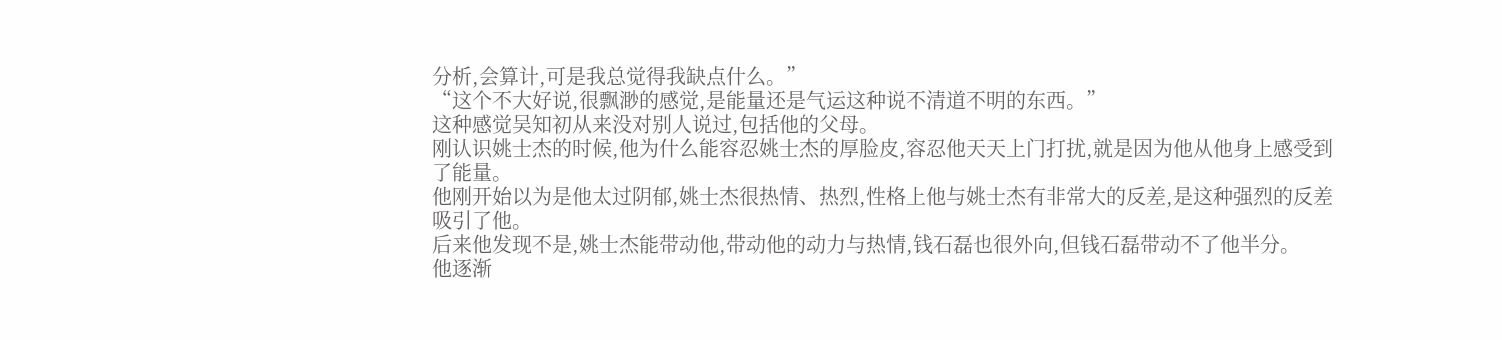分析,会算计,可是我总觉得我缺点什么。”
“这个不大好说,很飘渺的感觉,是能量还是气运这种说不清道不明的东西。”
这种感觉吴知初从来没对别人说过,包括他的父母。
刚认识姚士杰的时候,他为什么能容忍姚士杰的厚脸皮,容忍他天天上门打扰,就是因为他从他身上感受到了能量。
他刚开始以为是他太过阴郁,姚士杰很热情、热烈,性格上他与姚士杰有非常大的反差,是这种强烈的反差吸引了他。
后来他发现不是,姚士杰能带动他,带动他的动力与热情,钱石磊也很外向,但钱石磊带动不了他半分。
他逐渐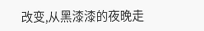改变,从黑漆漆的夜晚走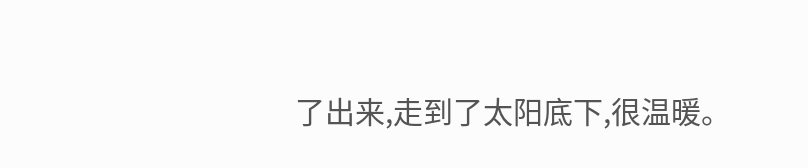了出来,走到了太阳底下,很温暖。